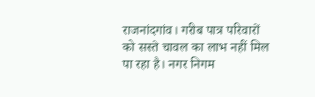राजनांदगांव। गरीब पात्र परिवारों को सस्ते चावल का लाभ नहीं मिल पा रहा है। नगर निगम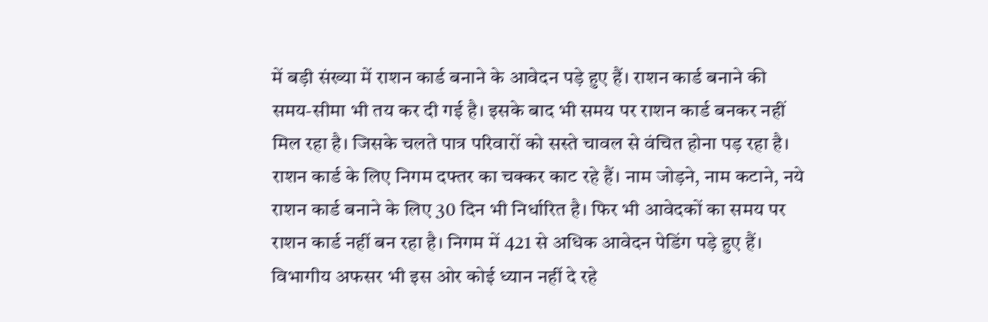में बड़ी संख्या में राशन कार्ड बनाने के आवेदन पड़े हुए हैं। राशन कार्ड बनाने की समय-सीमा भी तय कर दी गई है। इसके बाद भी समय पर राशन कार्ड बनकर नहीं मिल रहा है। जिसके चलते पात्र परिवारों को सस्ते चावल से वंचित होना पड़ रहा है। राशन कार्ड के लिए निगम दफ्तर का चक्कर काट रहे हैं। नाम जोड़ने, नाम कटाने, नये राशन कार्ड बनाने के लिए 30 दिन भी निर्धारित है। फिर भी आवेदकों का समय पर राशन कार्ड नहीं बन रहा है। निगम में 421 से अधिक आवेदन पेडिंग पड़े हुए हैं। विभागीय अफसर भी इस ओर कोई ध्यान नहीं दे रहे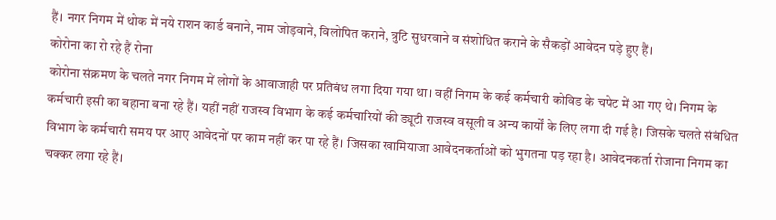हैं। नगर निगम में थोक में नये राशन कार्ड बनाने, नाम जोड़वाने, विलोपित कराने, त्रुटि सुधरवाने व संशोधित कराने के सैकड़ों आवेदन पड़े हुए हैं।
कोरोना का रो रहे हैं रोना
कोरोना संक्रमण के चलते नगर निगम में लोगों के आवाजाही पर प्रतिबंध लगा दिया गया था। वहीं निगम के कई कर्मचारी कोविड के चपेट में आ गए थे। निगम के कर्मचारी इसी का बहाना बना रहे हैं। यहीं नहीं राजस्व विभाग के कई कर्मचारियों की ड्यूटी राजस्व वसूली व अन्य कार्यों के लिए लगा दी गई है। जिसके चलते संबंधित विभाग के कर्मचारी समय पर आए आवेदनों पर काम नहीं कर पा रहे हैं। जिसका खामियाजा आवेदनकर्ताओं को भुगतना पड़ रहा है। आवेदनकर्ता रोजाना निगम का चक्कर लगा रहे हैं।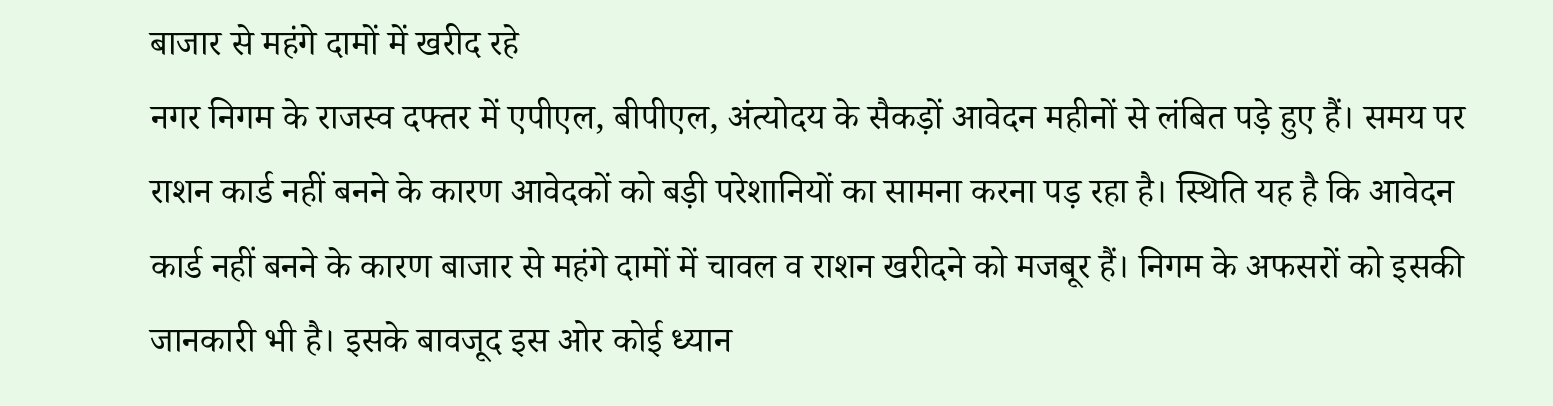बाजार से महंगे दामों में खरीद रहे
नगर निगम के राजस्व दफ्तर में एपीएल, बीपीएल, अंत्योदय के सैकड़ों आवेदन महीनों से लंबित पड़े हुए हैं। समय पर राशन कार्ड नहीं बनने के कारण आवेदकों को बड़ी परेशानियों का सामना करना पड़ रहा है। स्थिति यह है कि आवेदन कार्ड नहीं बनने के कारण बाजार से महंगे दामों में चावल व राशन खरीदने को मजबूर हैं। निगम के अफसरों को इसकी जानकारी भी है। इसके बावजूद इस ओर कोई ध्यान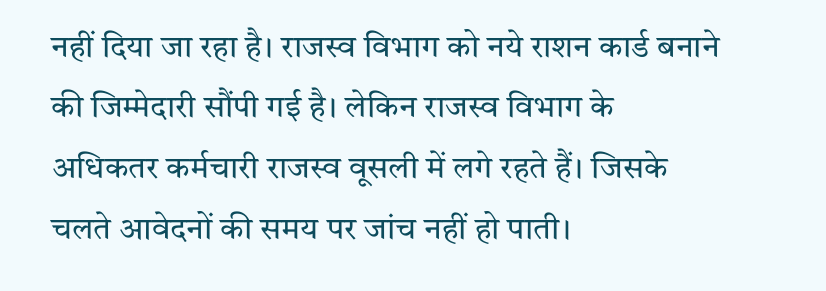नहीं दिया जा रहा है। राजस्व विभाग को नये राशन कार्ड बनाने की जिम्मेदारी सौंपी गई है। लेकिन राजस्व विभाग के अधिकतर कर्मचारी राजस्व वूसली में लगे रहते हैं। जिसके चलते आवेदनों की समय पर जांच नहीं हो पाती।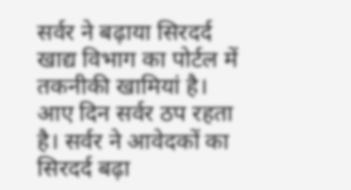सर्वर ने बढ़ाया सिरदर्द
खाद्य विभाग का पोर्टल में तकनीकी खामियां है। आए दिन सर्वर ठप रहता है। सर्वर ने आवेदकों का सिरदर्द बढ़ा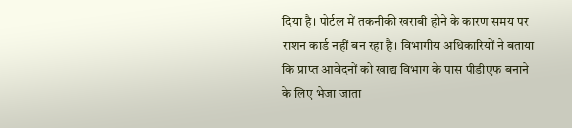दिया है। पोर्टल में तकनीकी खराबी होने के कारण समय पर राशन कार्ड नहीं बन रहा है। विभागीय अधिकारियों ने बताया कि प्राप्त आवेदनों को खाद्य विभाग के पास पीडीएफ बनाने के लिए भेजा जाता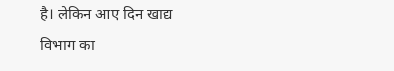है। लेकिन आए दिन खाद्य विभाग का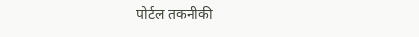पोर्टल तकनीकी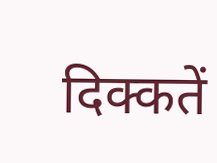दिक्कतें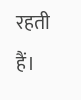रहती हैं।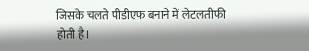जिसके चलते पीडीएफ बनाने में लेटलतीफी होती है।